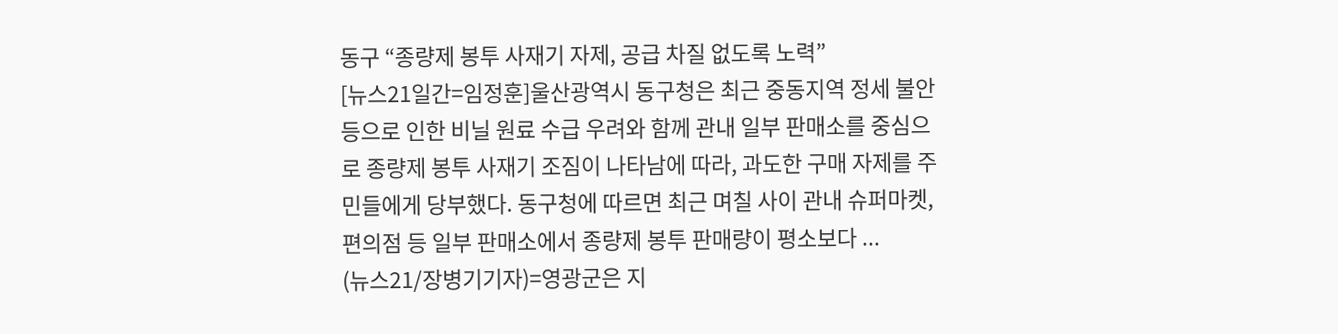동구 “종량제 봉투 사재기 자제, 공급 차질 없도록 노력”
[뉴스21일간=임정훈]울산광역시 동구청은 최근 중동지역 정세 불안 등으로 인한 비닐 원료 수급 우려와 함께 관내 일부 판매소를 중심으로 종량제 봉투 사재기 조짐이 나타남에 따라, 과도한 구매 자제를 주민들에게 당부했다. 동구청에 따르면 최근 며칠 사이 관내 슈퍼마켓, 편의점 등 일부 판매소에서 종량제 봉투 판매량이 평소보다 ...
(뉴스21/장병기기자)=영광군은 지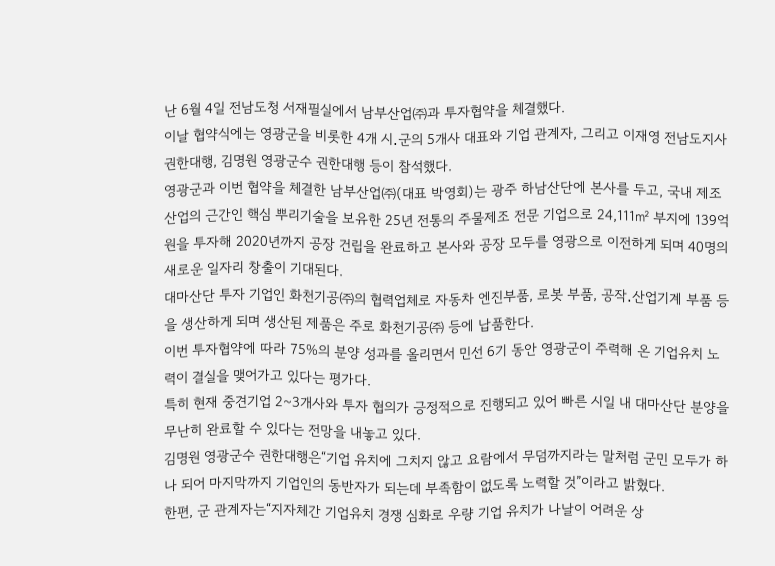난 6월 4일 전남도청 서재필실에서 남부산업㈜과 투자협약을 체결했다.
이날 협약식에는 영광군을 비롯한 4개 시․군의 5개사 대표와 기업 관계자, 그리고 이재영 전남도지사 권한대행, 김명원 영광군수 권한대행 등이 참석했다.
영광군과 이번 협약을 체결한 남부산업㈜(대표 박영회)는 광주 하남산단에 본사를 두고, 국내 제조 산업의 근간인 핵심 뿌리기술을 보유한 25년 전통의 주물제조 전문 기업으로 24,111㎡ 부지에 139억원을 투자해 2020년까지 공장 건립을 완료하고 본사와 공장 모두를 영광으로 이전하게 되며 40명의 새로운 일자리 창출이 기대된다.
대마산단 투자 기업인 화천기공㈜의 협력업체로 자동차 엔진부품, 로봇 부품, 공작․산업기계 부품 등을 생산하게 되며 생산된 제품은 주로 화천기공㈜ 등에 납품한다.
이번 투자협약에 따라 75%의 분양 성과를 올리면서 민선 6기 동안 영광군이 주력해 온 기업유치 노력이 결실을 맺어가고 있다는 평가다.
특히 현재 중견기업 2~3개사와 투자 협의가 긍정적으로 진행되고 있어 빠른 시일 내 대마산단 분양을 무난히 완료할 수 있다는 전망을 내놓고 있다.
김명원 영광군수 권한대행은“기업 유치에 그치지 않고 요람에서 무덤까지라는 말처럼 군민 모두가 하나 되어 마지막까지 기업인의 동반자가 되는데 부족함이 없도록 노력할 것”이라고 밝혔다.
한편, 군 관계자는“지자체간 기업유치 경쟁 심화로 우량 기업 유치가 나날이 어려운 상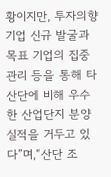황이지만, 투자의향기업 신규 발굴과 목표 기업의 집중 관리 등을 통해 타 산단에 비해 우수한 산업단지 분양 실적을 거두고 있다”며,“산단 조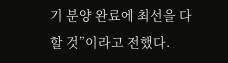기 분양 완료에 최선을 다할 것”이라고 전했다.